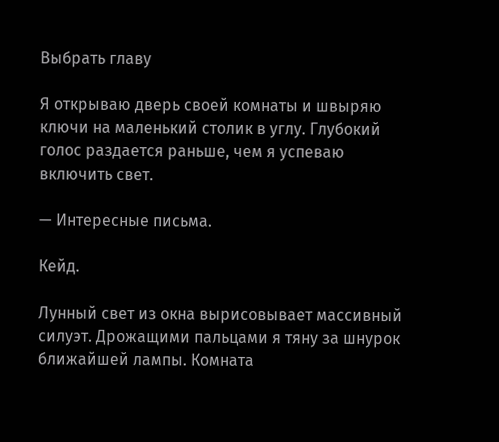Выбрать главу

Я открываю дверь своей комнаты и швыряю ключи на маленький столик в углу. Глубокий голос раздается раньше, чем я успеваю включить свет.

— Интересные письма.

Кейд.

Лунный свет из окна вырисовывает массивный силуэт. Дрожащими пальцами я тяну за шнурок ближайшей лампы. Комната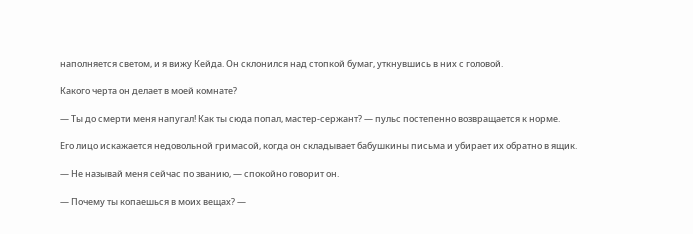наполняется светом, и я вижу Кейда. Он склонился над стопкой бумаг, уткнувшись в них с головой.

Какого черта он делает в моей комнате?

— Ты до смерти меня напугал! Как ты сюда попал, мастер-сержант? — пульс постепенно возвращается к норме.

Его лицо искажается недовольной гримасой, когда он складывает бабушкины письма и убирает их обратно в ящик.

— Не называй меня сейчас по званию, — спокойно говорит он.

— Почему ты копаешься в моих вещах? —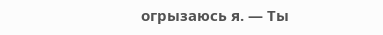огрызаюсь я. — Ты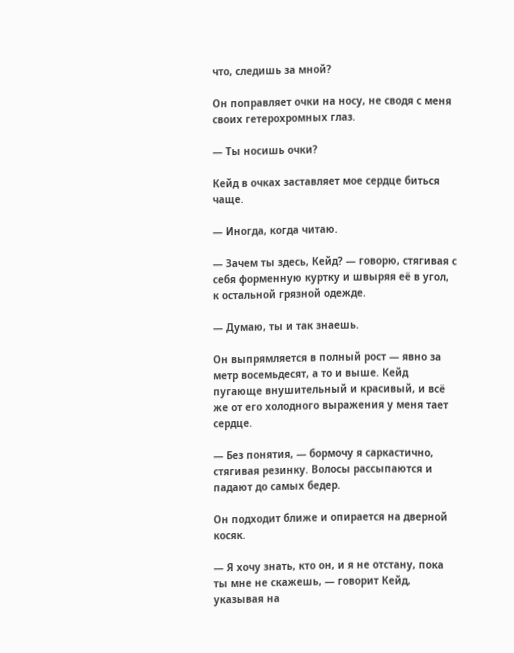что, следишь за мной?

Он поправляет очки на носу, не сводя с меня своих гетерохромных глаз.

— Ты носишь очки?

Кейд в очках заставляет мое сердце биться чаще.

— Иногда, когда читаю.

— Зачем ты здесь, Кейд? — говорю, стягивая с себя форменную куртку и швыряя её в угол, к остальной грязной одежде.

— Думаю, ты и так знаешь.

Он выпрямляется в полный рост — явно за метр восемьдесят, а то и выше. Кейд пугающе внушительный и красивый, и всё же от его холодного выражения у меня тает сердце.

— Без понятия, — бормочу я саркастично, стягивая резинку. Волосы рассыпаются и падают до самых бедер.

Он подходит ближе и опирается на дверной косяк.

— Я хочу знать, кто он, и я не отстану, пока ты мне не скажешь, — говорит Кейд, указывая на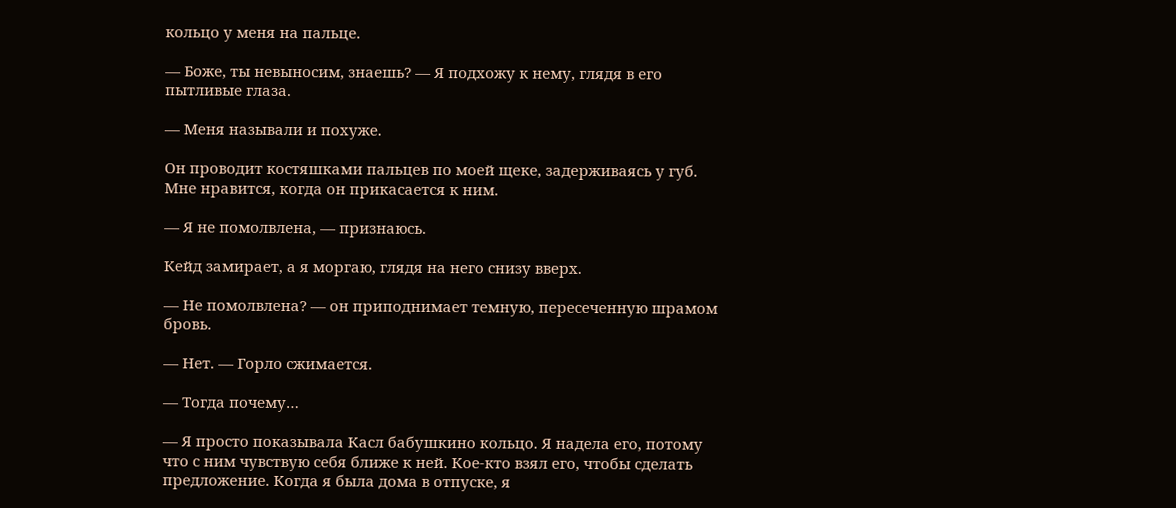кольцо у меня на пальце.

— Боже, ты невыносим, знаешь? — Я подхожу к нему, глядя в его пытливые глаза.

— Меня называли и похуже.

Он проводит костяшками пальцев по моей щеке, задерживаясь у губ. Мне нравится, когда он прикасается к ним.

— Я не помолвлена, — признаюсь.

Кейд замирает, а я моргаю, глядя на него снизу вверх.

— Не помолвлена? — он приподнимает темную, пересеченную шрамом бровь.

— Нет. — Горло сжимается.

— Тогда почему…

— Я просто показывала Касл бабушкино кольцо. Я надела его, потому что с ним чувствую себя ближе к ней. Кое-кто взял его, чтобы сделать предложение. Когда я была дома в отпуске, я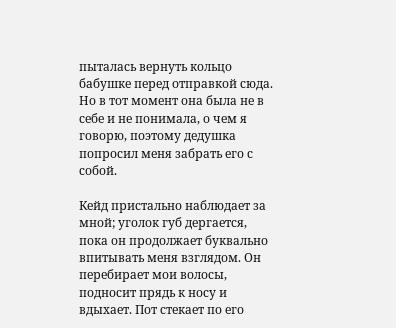пыталась вернуть кольцо бабушке перед отправкой сюда. Но в тот момент она была не в себе и не понимала, о чем я говорю, поэтому дедушка попросил меня забрать его с собой.

Кейд пристально наблюдает за мной; уголок губ дергается, пока он продолжает буквально впитывать меня взглядом. Он перебирает мои волосы, подносит прядь к носу и вдыхает. Пот стекает по его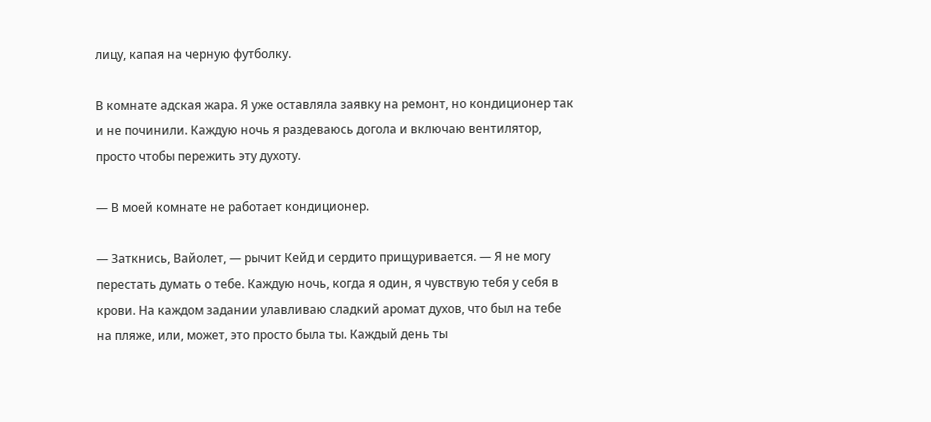лицу, капая на черную футболку.

В комнате адская жара. Я уже оставляла заявку на ремонт, но кондиционер так и не починили. Каждую ночь я раздеваюсь догола и включаю вентилятор, просто чтобы пережить эту духоту.

— В моей комнате не работает кондиционер.

— Заткнись, Вайолет, — рычит Кейд и сердито прищуривается. — Я не могу перестать думать о тебе. Каждую ночь, когда я один, я чувствую тебя у себя в крови. На каждом задании улавливаю сладкий аромат духов, что был на тебе на пляже, или, может, это просто была ты. Каждый день ты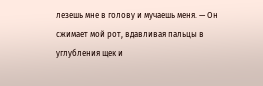лезешь мне в голову и мучаешь меня. — Он сжимает мой рот, вдавливая пальцы в углубления щек и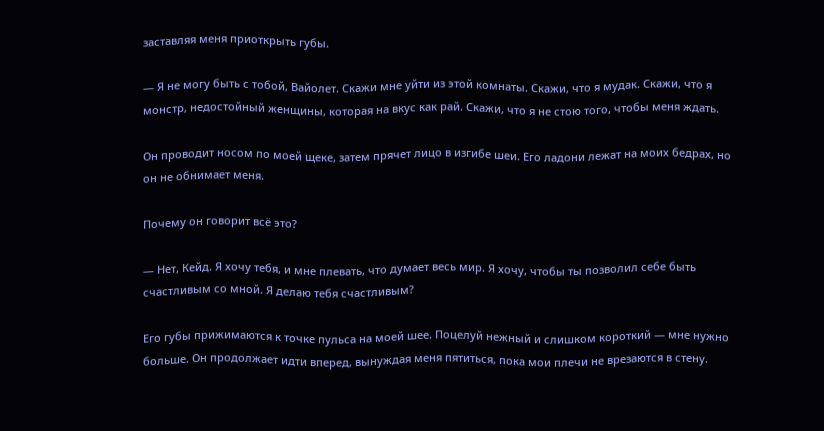заставляя меня приоткрыть губы.

— Я не могу быть с тобой, Вайолет. Скажи мне уйти из этой комнаты. Скажи, что я мудак. Скажи, что я монстр, недостойный женщины, которая на вкус как рай. Скажи, что я не стою того, чтобы меня ждать.

Он проводит носом по моей щеке, затем прячет лицо в изгибе шеи. Его ладони лежат на моих бедрах, но он не обнимает меня.

Почему он говорит всё это?

— Нет, Кейд. Я хочу тебя, и мне плевать, что думает весь мир. Я хочу, чтобы ты позволил себе быть счастливым со мной. Я делаю тебя счастливым?

Его губы прижимаются к точке пульса на моей шее. Поцелуй нежный и слишком короткий — мне нужно больше. Он продолжает идти вперед, вынуждая меня пятиться, пока мои плечи не врезаются в стену.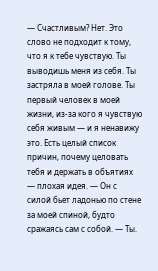— Счастливым? Нет. Это слово не подходит к тому, что я к тебе чувствую. Ты выводишь меня из себя. Ты застряла в моей голове. Ты первый человек в моей жизни, из-за кого я чувствую себя живым — и я ненавижу это. Есть целый список причин, почему целовать тебя и держать в объятиях — плохая идея. — Он с силой бьет ладонью по стене за моей спиной, будто сражаясь сам с собой. — Ты.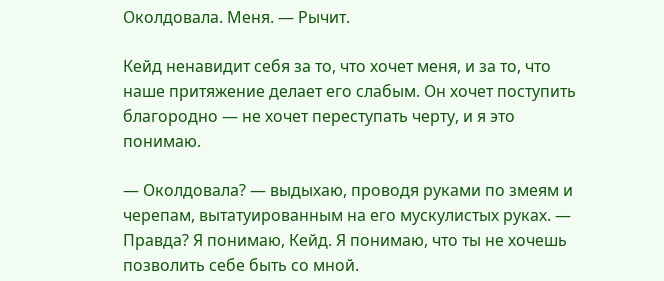Околдовала. Меня. — Рычит.

Кейд ненавидит себя за то, что хочет меня, и за то, что наше притяжение делает его слабым. Он хочет поступить благородно — не хочет переступать черту, и я это понимаю.

— Околдовала? — выдыхаю, проводя руками по змеям и черепам, вытатуированным на его мускулистых руках. — Правда? Я понимаю, Кейд. Я понимаю, что ты не хочешь позволить себе быть со мной.